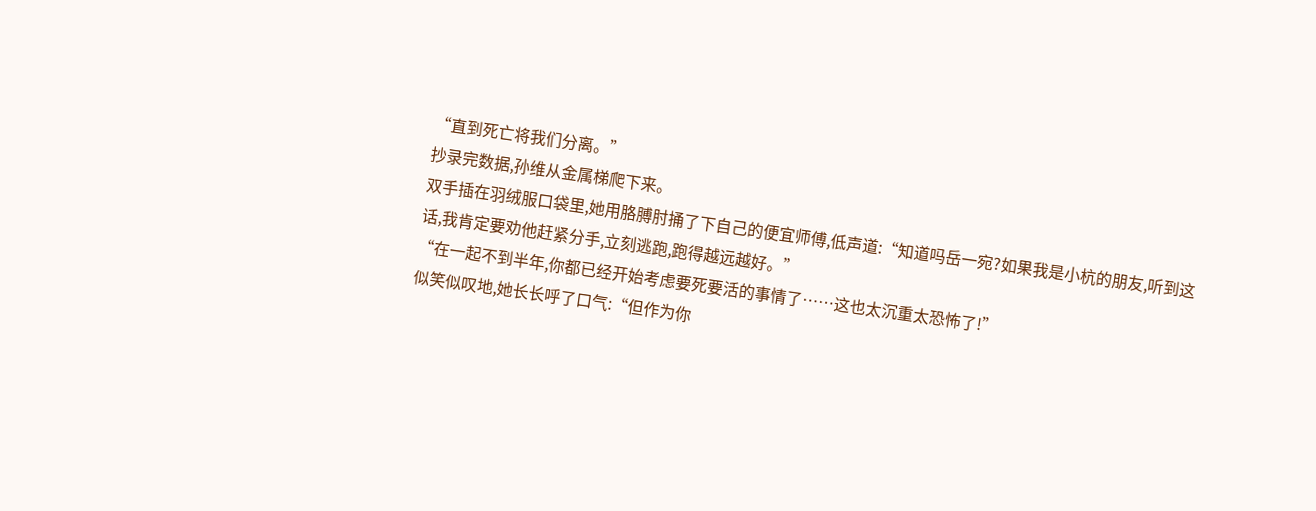“直到死亡将我们分离。”
抄录完数据,孙维从金属梯爬下来。
双手插在羽绒服口袋里,她用胳膊肘捅了下自己的便宜师傅,低声道:“知道吗岳一宛?如果我是小杭的朋友,听到这话,我肯定要劝他赶紧分手,立刻逃跑,跑得越远越好。”
“在一起不到半年,你都已经开始考虑要死要活的事情了……这也太沉重太恐怖了!”
似笑似叹地,她长长呼了口气:“但作为你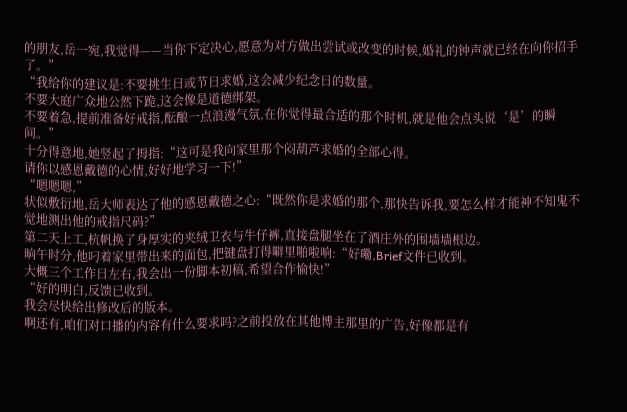的朋友,岳一宛,我觉得——当你下定决心,愿意为对方做出尝试或改变的时候,婚礼的钟声就已经在向你招手了。”
“我给你的建议是:不要挑生日或节日求婚,这会减少纪念日的数量。
不要大庭广众地公然下跪,这会像是道德绑架。
不要着急,提前准备好戒指,酝酿一点浪漫气氛,在你觉得最合适的那个时机,就是他会点头说‘是’的瞬间。”
十分得意地,她竖起了拇指:“这可是我向家里那个闷葫芦求婚的全部心得。
请你以感恩戴德的心情,好好地学习一下!”
“嗯嗯嗯,”
状似敷衍地,岳大师表达了他的感恩戴德之心:“既然你是求婚的那个,那快告诉我,要怎么样才能神不知鬼不觉地测出他的戒指尺码?”
第二天上工,杭帆换了身厚实的夹绒卫衣与牛仔裤,直接盘腿坐在了酒庄外的围墙墙根边。
晌午时分,他叼着家里带出来的面包,把键盘打得噼里啪啦响:“好嘞,Brief文件已收到。
大概三个工作日左右,我会出一份脚本初稿,希望合作愉快!”
“好的明白,反馈已收到。
我会尽快给出修改后的版本。
啊还有,咱们对口播的内容有什么要求吗?之前投放在其他博主那里的广告,好像都是有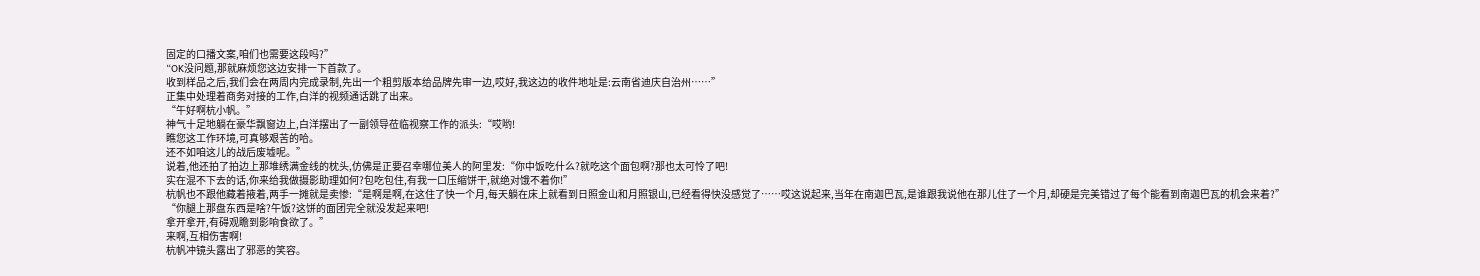固定的口播文案,咱们也需要这段吗?”
“OK没问题,那就麻烦您这边安排一下首款了。
收到样品之后,我们会在两周内完成录制,先出一个粗剪版本给品牌先审一边,哎好,我这边的收件地址是:云南省迪庆自治州……”
正集中处理着商务对接的工作,白洋的视频通话跳了出来。
“午好啊杭小帆。”
神气十足地躺在豪华飘窗边上,白洋摆出了一副领导莅临视察工作的派头:“哎哟!
瞧您这工作环境,可真够艰苦的哈。
还不如咱这儿的战后废墟呢。”
说着,他还拍了拍边上那堆绣满金线的枕头,仿佛是正要召幸哪位美人的阿里发:“你中饭吃什么?就吃这个面包啊?那也太可怜了吧!
实在混不下去的话,你来给我做摄影助理如何?包吃包住,有我一口压缩饼干,就绝对饿不着你!”
杭帆也不跟他藏着掖着,两手一摊就是卖惨:“是啊是啊,在这住了快一个月,每天躺在床上就看到日照金山和月照银山,已经看得快没感觉了……哎这说起来,当年在南迦巴瓦,是谁跟我说他在那儿住了一个月,却硬是完美错过了每个能看到南迦巴瓦的机会来着?”
“你腿上那盘东西是啥?午饭?这饼的面团完全就没发起来吧!
拿开拿开,有碍观瞻到影响食欲了。”
来啊,互相伤害啊!
杭帆冲镜头露出了邪恶的笑容。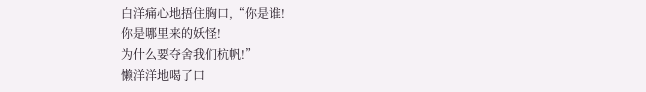白洋痛心地捂住胸口,“你是谁!
你是哪里来的妖怪!
为什么要夺舍我们杭帆!”
懒洋洋地喝了口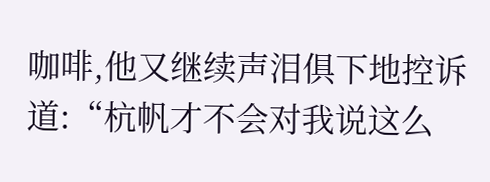咖啡,他又继续声泪俱下地控诉道:“杭帆才不会对我说这么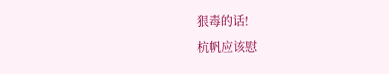狠毒的话!
杭帆应该慰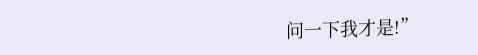问一下我才是!”